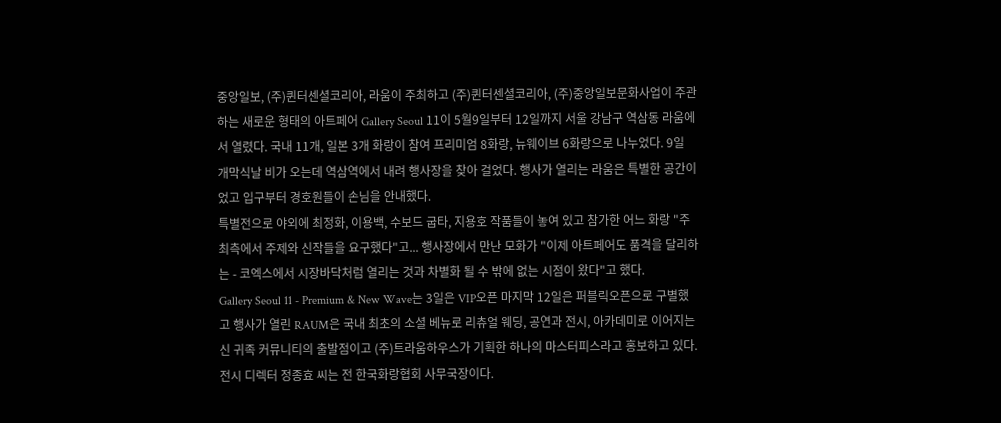중앙일보, (주)퀸터센셜코리아, 라움이 주최하고 (주)퀸터센셜코리아, (주)중앙일보문화사업이 주관하는 새로운 형태의 아트페어 Gallery Seoul 11이 5월9일부터 12일까지 서울 강남구 역삼동 라움에서 열렸다. 국내 11개, 일본 3개 화랑이 참여 프리미엄 8화랑, 뉴웨이브 6화랑으로 나누었다. 9일 개막식날 비가 오는데 역삼역에서 내려 행사장을 찾아 걸었다. 행사가 열리는 라움은 특별한 공간이었고 입구부터 경호원들이 손님을 안내했다.
특별전으로 야외에 최정화, 이용백, 수보드 굽타, 지용호 작품들이 놓여 있고 참가한 어느 화랑 "주최측에서 주제와 신작들을 요구했다"고... 행사장에서 만난 모화가 "이제 아트페어도 품격을 달리하는 - 코엑스에서 시장바닥처럼 열리는 것과 차별화 될 수 밖에 없는 시점이 왔다"고 했다.
Gallery Seoul 11 - Premium & New Wave는 3일은 VIP오픈 마지막 12일은 퍼블릭오픈으로 구별했고 행사가 열린 RAUM은 국내 최초의 소셜 베뉴로 리츄얼 웨딩, 공연과 전시, 아카데미로 이어지는 신 귀족 커뮤니티의 출발점이고 (주)트라움하우스가 기획한 하나의 마스터피스라고 홍보하고 있다. 전시 디렉터 정종효 씨는 전 한국화랑협회 사무국장이다.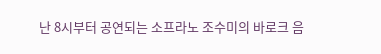난 8시부터 공연되는 소프라노 조수미의 바로크 음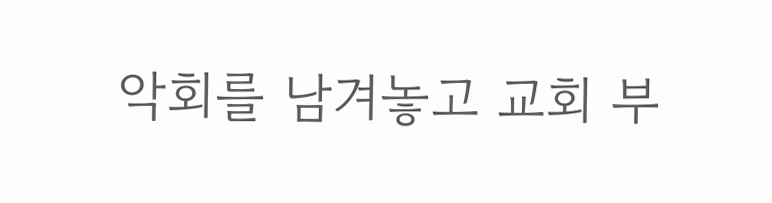악회를 남겨놓고 교회 부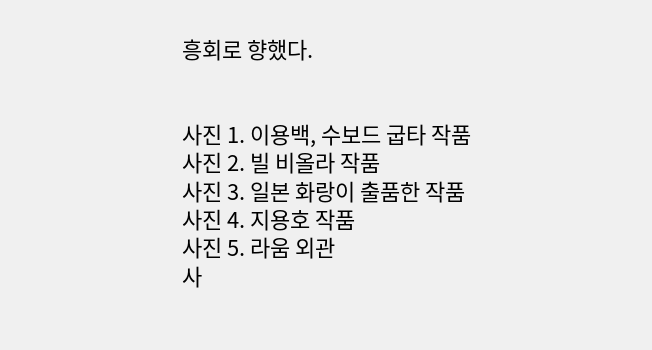흥회로 향했다.


사진 1. 이용백, 수보드 굽타 작품
사진 2. 빌 비올라 작품
사진 3. 일본 화랑이 출품한 작품
사진 4. 지용호 작품
사진 5. 라움 외관
사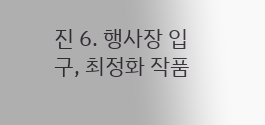진 6. 행사장 입구, 최정화 작품